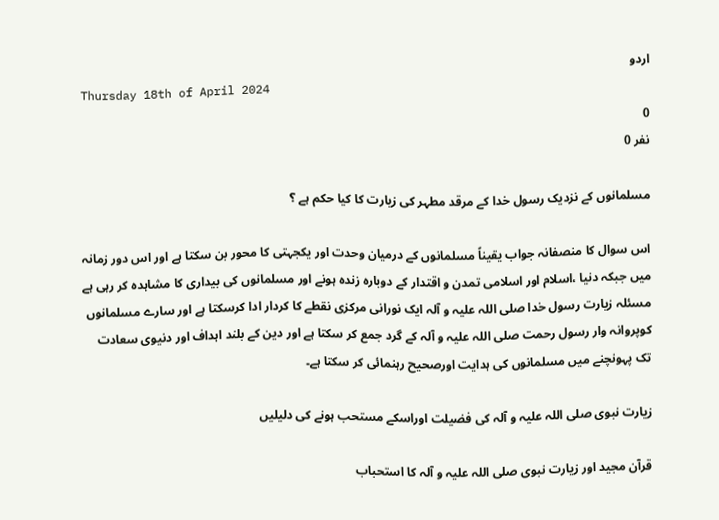اردو
Thursday 18th of April 2024
0
نفر 0

مسلمانوں کے نزدیک رسول خدا کے مرقد مطہر کی زیارت کا کیا حکم ہے ؟

اس سوال کا منصفانہ جواب یقیناً مسلمانوں کے درمیان وحدت اور یکجہتی کا محور بن سکتا ہے اور اس دور زمانہ میں جبکہ دنیا ،اسلام اور اسلامی تمدن و اقتدار کے دوبارہ زندہ ہونے اور مسلمانوں کی بیداری کا مشاہدہ کر رہی ہے مسئلہ زیارت رسول خدا صلی اللہ علیہ و آلہ ایک نورانی مرکزی نقطے کا کردار ادا کرسکتا ہے اور سارے مسلمانوں کوپروانہ وار رسول رحمت صلی اللہ علیہ و آلہ کے گرد جمع کر سکتا ہے اور دین کے بلند اہداف اور دنیوی سعادت تک پہونچنے میں مسلمانوں کی ہدایت اورصحیح رہنمائی کر سکتا ہے۔

زیارت نبوی صلی اللہ علیہ و آلہ کی فضیلت اوراسکے مستحب ہونے کی دلیلیں

قرآن مجید اور زیارت نبوی صلی اللہ علیہ و آلہ کا استحباب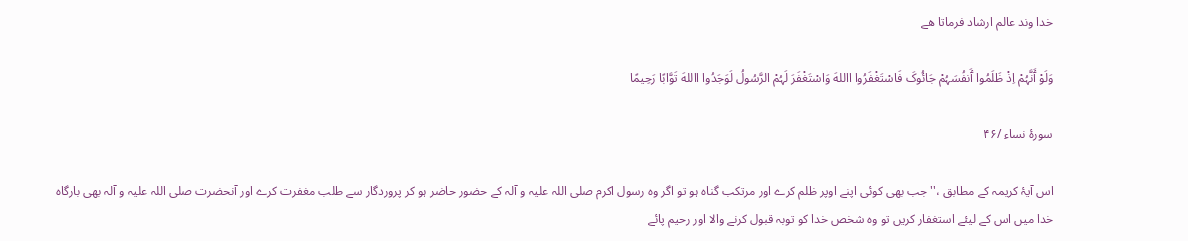خدا وند عالم ارشاد فرماتا ھے

وَلَوْ ٲَنَّہُمْ اِذْ ظَلَمُوا ٲَنفُسَہُمْ جَائُوکَ فَاسْتَغْفَرُوا االلهَ وَاسْتَغْفَرَ لَہُمْ الرَّسُولُ لَوَجَدُوا االلهَ تَوَّابًا رَحِیمًا

سورۂ نساء /۴۶

اس آیۂ کریمہ کے مطابق ،''جب بھی کوئی اپنے اوپر ظلم کرے اور مرتکب گناہ ہو تو اگر وہ رسول اکرم صلی اللہ علیہ و آلہ کے حضور حاضر ہو کر پروردگار سے طلب مغفرت کرے اور آنحضرت صلی اللہ علیہ و آلہ بھی بارگاہ خدا میں اس کے لیئے استغفار کریں تو وہ شخص خدا کو توبہ قبول کرنے والا اور رحیم پائے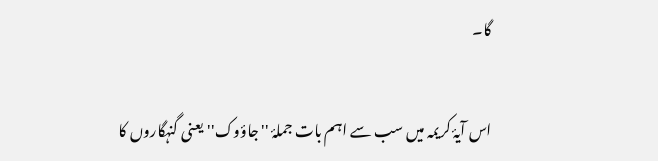گا۔

اس آیۂ کریمہ میں سب سے اہم بات جملۂ ''جاؤوک'' یعنی گنہگاروں کا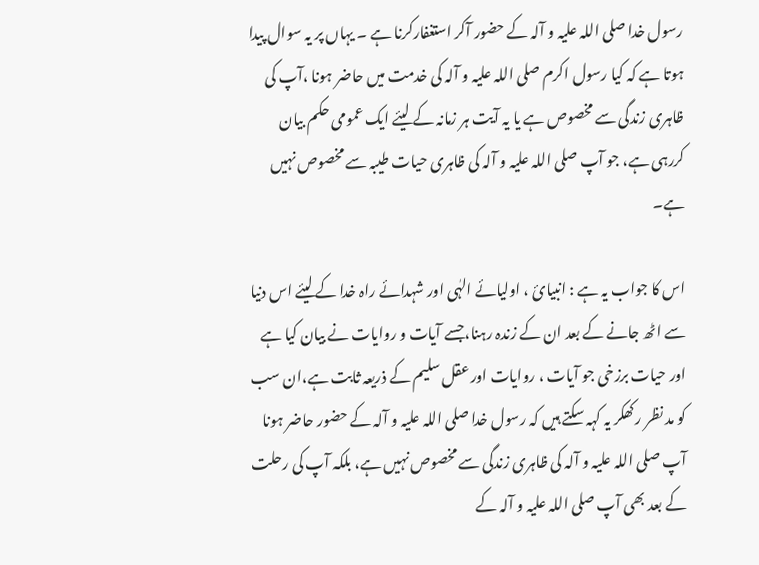رسول خدا صلی اللہ علیہ و آلہ کے حضور آکر استغفارکرنا ہے ۔ یہاں پر یہ سوال پیدا ہوتا ہے کہ کیا رسول اکرم صلی اللہ علیہ و آلہ کی خدمت میں حاضر ہونا ،آپ کی ظاہری زندگی سے مخصوص ہے یا یہ آیت ہر زمانہ کے لیئے ایک عمومی حکم بیان کررہی ہے، جو آپ صلی اللہ علیہ و آلہ کی ظاہری حیات طیبہ سے مخصوص نہیں ہے۔

اس کا جواب یہ ہے : انبیائ ، اولیائے الہٰی اور شہدائے راہ خدا کے لیئے اس دنیا سے اٹھ جانے کے بعد ان کے زندہ رہنا،جسے آیات و روایات نے بیان کیا ہے اور حیات برزخی جو آیات ، روایات اور عقل سلیم کے ذریعہ ثابت ہے،ان سب کو مد نظر رکھکر یہ کہہ سکتے ہیں کہ رسول خدا صلی اللہ علیہ و آلہ کے حضور حاضر ہونا آپ صلی اللہ علیہ و آلہ کی ظاہری زندگی سے مخصوص نہیں ہے، بلکہ آپ کی رحلت کے بعد بھی آپ صلی اللہ علیہ و آلہ کے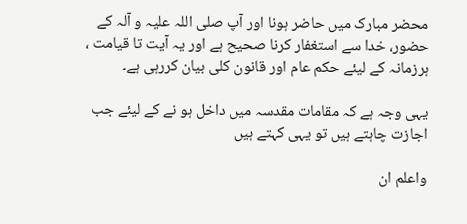محضر مبارک میں حاضر ہونا اور آپ صلی اللہ علیہ و آلہ کے حضور، خدا سے استغفار کرنا صحیح ہے اور یہ آیت تا قیامت ، ہرزمانہ کے لیئے حکم عام اور قانون کلی بیان کررہی ہے۔

یہی وجہ ہے کہ مقامات مقدسہ میں داخل ہو نے کے لیئے جب اجازت چاہتے ہیں تو یہی کہتے ہیں

واعلم ان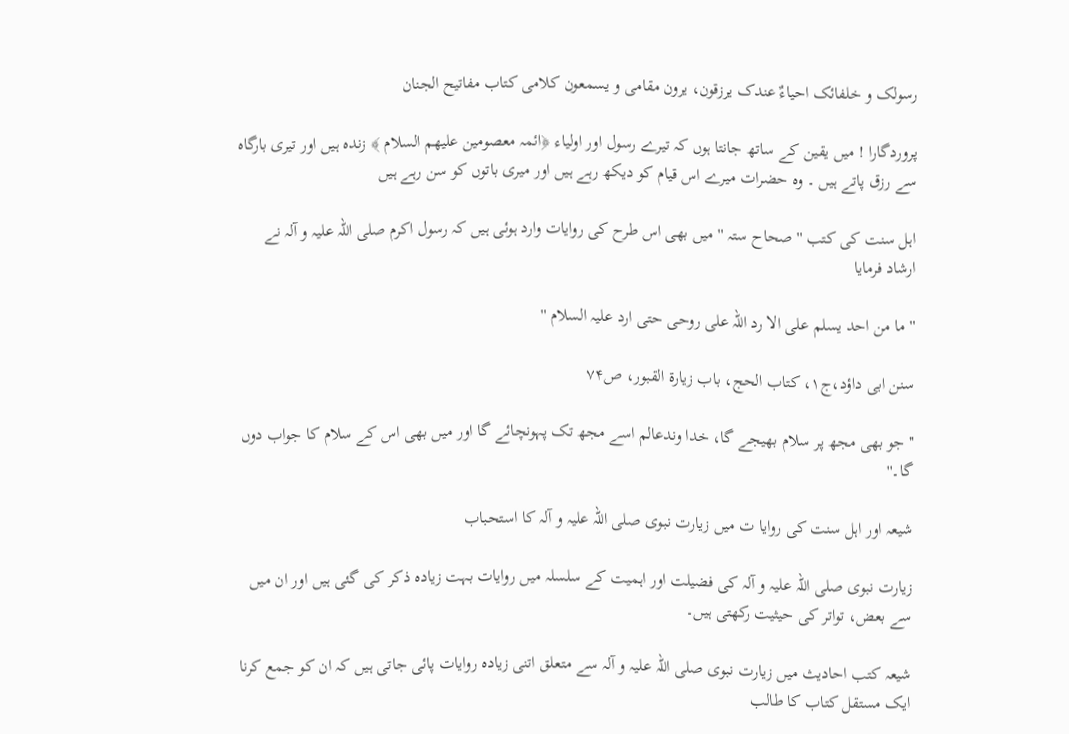رسولک و خلفائک احیاءٌ عندک یرزقون، یرون مقامی و یسمعون کلامی کتاب مفاتیح الجنان

پروردگارا ! میں یقین کے ساتھ جانتا ہوں کہ تیرے رسول اور اولیاء ﴿ائمہ معصومین علیهم السلام ﴾ زندہ ہیں اور تیری بارگاہ سے رزق پاتے ہیں ۔ وہ حضرات میرے اس قیام کو دیکھ رہے ہیں اور میری باتوں کو سن رہے ہیں

اہل سنت کی کتب ''صحاح ستہ '' میں بھی اس طرح کی روایات وارد ہوئی ہیں کہ رسول اکرم صلی اللہ علیہ و آلہ نے ارشاد فرمایا

''ما من احد یسلم علی الا رد اللّہ علی روحی حتی ارد علیہ السلام ''

سنن ابی داؤد،ج۱، کتاب الحج، باب زیارۃ القبور، ص۷۴

''جو بھی مجھ پر سلام بھیجے گا، خدا وندعالم اسے مجھ تک پہونچائے گا اور میں بھی اس کے سلام کا جواب دوں گا۔''

شیعہ اور اہل سنت کی روایا ت میں زیارت نبوی صلی اللہ علیہ و آلہ کا استحباب

زیارت نبوی صلی اللہ علیہ و آلہ کی فضیلت اور اہمیت کے سلسلہ میں روایات بہت زیادہ ذکر کی گئی ہیں اور ان میں سے بعض، تواتر کی حیثیت رکھتی ہیں۔

شیعہ کتب احادیث میں زیارت نبوی صلی اللہ علیہ و آلہ سے متعلق اتنی زیادہ روایات پائی جاتی ہیں کہ ان کو جمع کرنا ایک مستقل کتاب کا طالب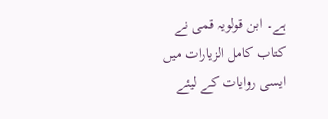ہے۔ ابن قولویہ قمی نے کتاب کامل الزیارات میں ایسی روایات کے لیئے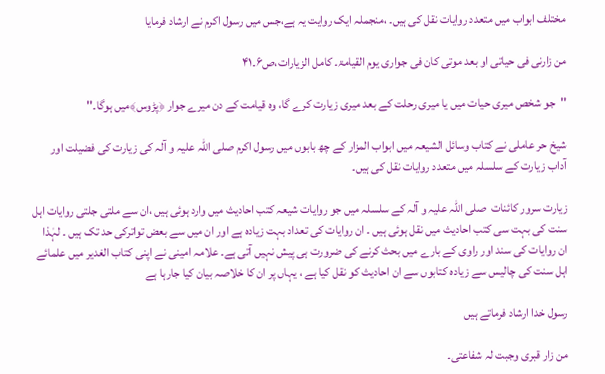مختلف ابواب میں متعدد روایات نقل کی ہیں۔ ،منجملہ ایک روایت یہ ہے،جس میں رسول اکرم نے ارشاد فرمایا

من زارنی فی حیاتی او بعد موتی کان فی جواری یوم القیامۃ۔ کامل الزیارات،ص۶۔۴۱

''جو شخص میری حیات میں یا میری رحلت کے بعد میری زیارت کرے گا، وہ قیامت کے دن میرے جوار ﴿پڑوس﴾میں ہوگا۔''

شیخ حر عاملی نے کتاب وسائل الشیعہ میں ابواب المزار کے چھ بابوں میں رسول اکرم صلی اللہ علیہ و آلہ کی زیارت کی فضیلت اور آداب زیارت کے سلسلہ میں متعدد روایات نقل کی ہیں۔

زیارت سرور کائنات  صلی اللہ علیہ و آلہ کے سلسلہ میں جو روایات شیعہ کتب احادیث میں وارد ہوئی ہیں ،ان سے ملتی جلتی روایات اہل سنت کی بہت سی کتب احادیث میں نقل ہوئی ہیں ۔ ان روایات کی تعداد بہت زیادہ ہے اور ان میں سے بعض تواترکی حد تک ہیں ۔ لہٰذا ان روایات کی سند اور راوی کے بارے میں بحث کرنے کی ضرورت ہی پیش نہیں آتی ہے۔ علامہ امینی نے اپنی کتاب الغدیر میں علمائے اہل سنت کی چالیس سے زیادہ کتابوں سے ان احادیث کو نقل کیا ہے ، یہاں پر ان کا خلاصہ بیان کیا جارہا ہے

رسول خدا ارشاد فرماتے ہیں

من زار قبری وجبت لہ شفاعتی۔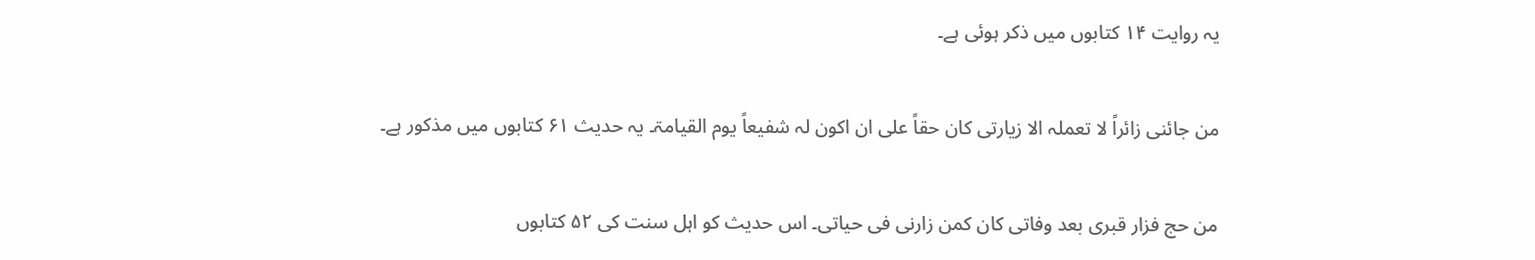یہ روایت ۱۴ کتابوں میں ذکر ہوئی ہے۔

من جائنی زائراً لا تعملہ الا زیارتی کان حقاً علی ان اکون لہ شفیعاً یوم القیامۃ۔ یہ حدیث ۶۱ کتابوں میں مذکور ہے۔

من حج فزار قبری بعد وفاتی کان کمن زارنی فی حیاتی۔ اس حدیث کو اہل سنت کی ۵۲ کتابوں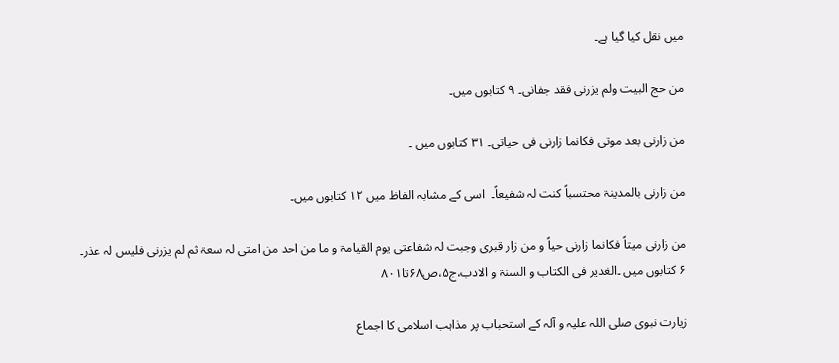میں نقل کیا گیا ہے۔

من حج البیت ولم یزرنی فقد جفانی۔ ۹ کتابوں میں۔

من زارنی بعد موتی فکانما زارنی فی حیاتی۔ ۳۱ کتابوں میں ۔

من زارنی بالمدینۃ محتسباً کنت لہ شفیعاً۔  اسی کے مشابہ الفاظ میں ۱۲ کتابوں میں۔

من زارنی میتاً فکانما زارنی حیاً و من زار قبری وجبت لہ شفاعتی یوم القیامۃ و ما من احد من امتی لہ سعۃ ثم لم یزرنی فلیس لہ عذر۔ ۶ کتابوں میں ۔الغدیر فی الکتاب و السنۃ و الادب،ج۵،ص۶۸تا۸۰۱

زیارت نبوی صلی اللہ علیہ و آلہ کے استحباب پر مذاہب اسلامی کا اجماع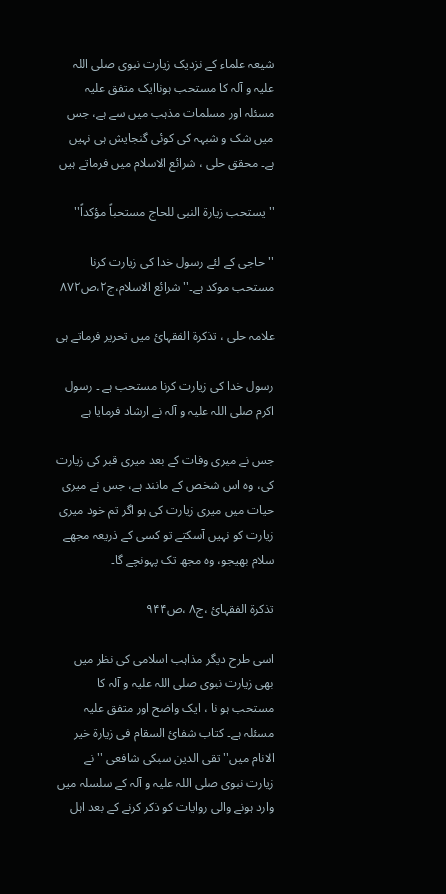شیعہ علماء کے نزدیک زیارت نبوی صلی اللہ علیہ و آلہ کا مستحب ہوناایک متفق علیہ مسئلہ اور مسلمات مذہب میں سے ہے، جس میں شک و شبہہ کی کوئی گنجایش ہی نہیں ہے۔ محقق حلی ، شرائع الاسلام میں فرماتے ہیں

'' یستحب زیارۃ النبی للحاج مستحباً مؤکداً''

''حاجی کے لئے رسول خدا کی زیارت کرنا مستحب موکد ہے۔'' شرائع الاسلام،ج۲،ص۸۷۲

علامہ حلی ، تذکرۃ الفقہائ میں تحریر فرماتے ہی

رسول خدا کی زیارت کرنا مستحب ہے ۔ رسول اکرم صلی اللہ علیہ و آلہ نے ارشاد فرمایا ہے

جس نے میری وفات کے بعد میری قبر کی زیارت کی، وہ اس شخص کے مانند ہے، جس نے میری حیات میں میری زیارت کی ہو اگر تم خود میری زیارت کو نہیں آسکتے تو کسی کے ذریعہ مجھے سلام بھیجو، وہ مجھ تک پہونچے گا۔

تذکرۃ الفقہائ ،ج۸ ،ص۹۴۴

اسی طرح دیگر مذاہب اسلامی کی نظر میں بھی زیارت نبوی صلی اللہ علیہ و آلہ کا مستحب ہو نا ، ایک واضح اور متفق علیہ مسئلہ ہے۔ کتاب شفائ السقام فی زیارۃ خیر الانام میں'' تقی الدین سبکی شافعی '' نے زیارت نبوی صلی اللہ علیہ و آلہ کے سلسلہ میں وارد ہونے والی روایات کو ذکر کرنے کے بعد اہل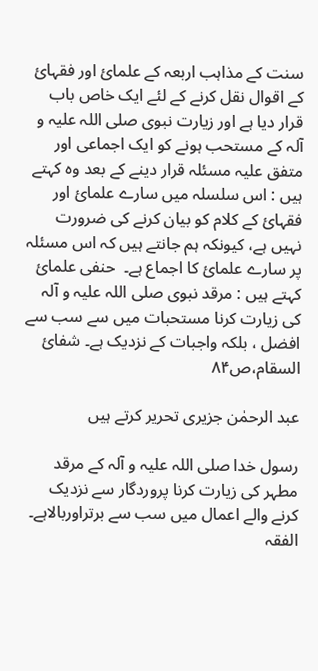سنت کے مذاہب اربعہ کے علمائ اور فقہائ کے اقوال نقل کرنے کے لئے ایک خاص باب قرار دیا ہے اور زیارت نبوی صلی اللہ علیہ و آلہ کے مستحب ہونے کو ایک اجماعی اور متفق علیہ مسئلہ قرار دینے کے بعد وہ کہتے ہیں : اس سلسلہ میں سارے علمائ اور فقہائ کے کلام کو بیان کرنے کی ضرورت نہیں ہے، کیونکہ ہم جانتے ہیں کہ اس مسئلہ پر سارے علمائ کا اجماع ہے۔  حنفی علمائ کہتے ہیں : مرقد نبوی صلی اللہ علیہ و آلہ کی زیارت کرنا مستحبات میں سے سب سے افضل ، بلکہ واجبات کے نزدیک ہے۔ شفائ السقام،ص۸۴

عبد الرحمٰن جزیری تحریر کرتے ہیں

رسول خدا صلی اللہ علیہ و آلہ کے مرقد مطہر کی زیارت کرنا پروردگار سے نزدیک کرنے والے اعمال میں سب سے برتراوربالاہے۔ الفقہ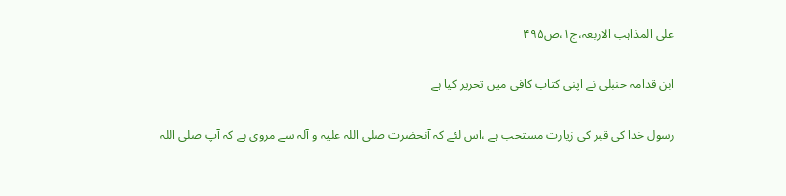علی المذاہب الاربعہ،ج۱،ص۴۹۵

ابن قدامہ حنبلی نے اپنی کتاب کافی میں تحریر کیا ہے

رسول خدا کی قبر کی زیارت مستحب ہے ،اس لئے کہ آنحضرت صلی اللہ علیہ و آلہ سے مروی ہے کہ آپ صلی اللہ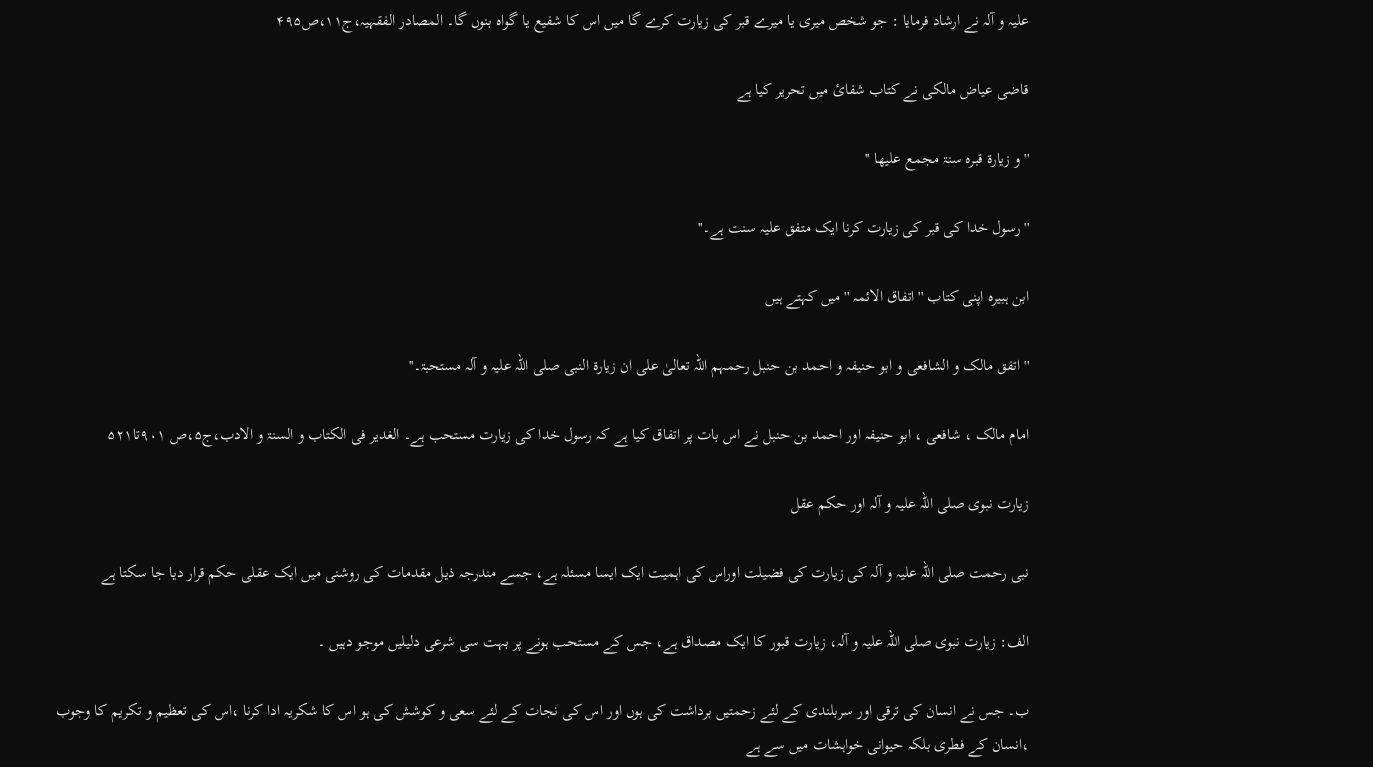علیہ و آلہ نے ارشاد فرمایا : جو شخص میری یا میرے قبر کی زیارت کرے گا میں اس کا شفیع یا گواہ بنوں گا۔ المصادر الفقہیہ،ج۱۱،ص۴۹۵

قاضی عیاض مالکی نے کتاب شفائ میں تحریر کیا ہے

''و زیارۃ قبرہ سنۃ مجمع علیھا ''

'' رسول خدا کی قبر کی زیارت کرنا ایک متفق علیہ سنت ہے۔''

ابن ہبیرہ اپنی کتاب ''اتفاق الائمہ ''میں کہتے ہیں

''اتفق مالک و الشافعی و ابو حنیفہ و احمد بن حنبل رحمہم اللہ تعالیٰ علی ان زیارۃ النبی صلی اللہ علیہ و آلہ مستحبۃ۔''

امام مالک ، شافعی ، ابو حنیفہ اور احمد بن حنبل نے اس بات پر اتفاق کیا ہے کہ رسول خدا کی زیارت مستحب ہے۔ الغدیر فی الکتاب و السنۃ و الادب،ج۵،ص ۹۰۱تا۵۲۱

زیارت نبوی صلی اللہ علیہ و آلہ اور حکم عقل

نبی رحمت صلی اللہ علیہ و آلہ کی زیارت کی فضیلت اوراس کی اہمیت ایک ایسا مسئلہ ہے، جسے مندرجہ ذیل مقدمات کی روشنی میں ایک عقلی حکم قرار دیا جا سکتا ہے

الف: زیارت نبوی صلی اللہ علیہ و آلہ، زیارت قبور کا ایک مصداق ہے، جس کے مستحب ہونے پر بہت سی شرعی دلیلیں موجو دہیں ۔

ب۔ جس نے انسان کی ترقی اور سربلندی کے لئے زحمتیں برداشت کی ہوں اور اس کی نجات کے لئے سعی و کوشش کی ہو اس کا شکریہ ادا کرنا ،اس کی تعظیم و تکریم کا وجوب ،انسان کے فطری بلکہ حیوانی خواہشات میں سے ہے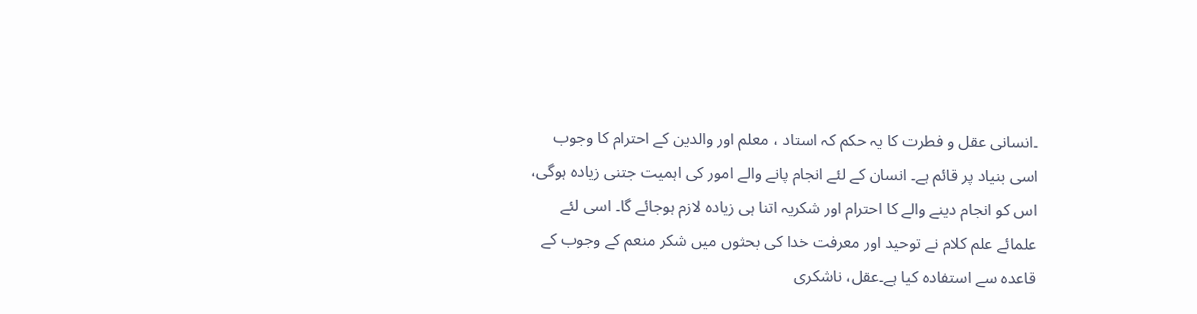۔انسانی عقل و فطرت کا یہ حکم کہ استاد ، معلم اور والدین کے احترام کا وجوب اسی بنیاد پر قائم ہے۔ انسان کے لئے انجام پانے والے امور کی اہمیت جتنی زیادہ ہوگی، اس کو انجام دینے والے کا احترام اور شکریہ اتنا ہی زیادہ لازم ہوجائے گا۔ اسی لئے علمائے علم کلام نے توحید اور معرفت خدا کی بحثوں میں شکر منعم کے وجوب کے قاعدہ سے استفادہ کیا ہے۔عقل، ناشکری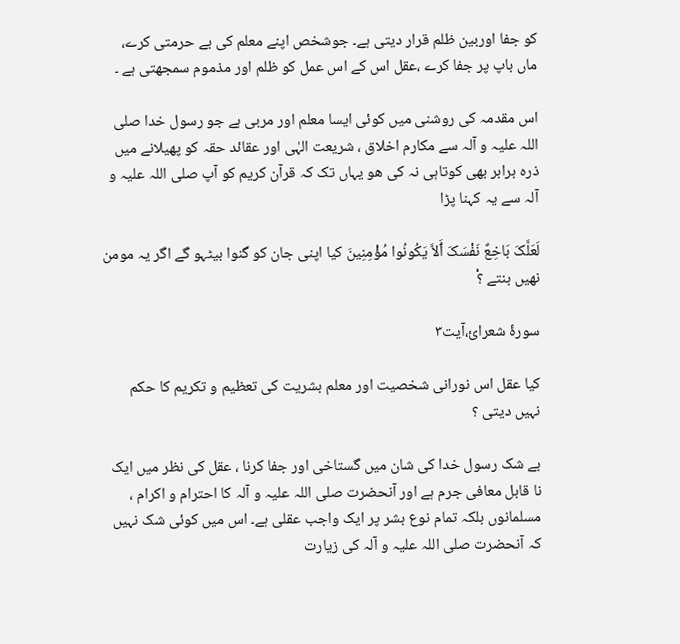کو جفا اوربین ظلم قرار دیتی ہے۔ جوشخص اپنے معلم کی بے حرمتی کرے، ماں باپ پر جفا کرے ،عقل اس کے اس عمل کو ظلم اور مذموم سمجھتی ہے ۔

اس مقدمہ کی روشنی میں کوئی ایسا معلم اور مربی ہے جو رسول خدا صلی اللہ علیہ و آلہ سے مکارم اخلاق ، شریعت الہٰی اور عقائد حقہ کو پھیلانے میں ذرہ برابر بھی کوتاہی نہ کی هو یہاں تک کہ قرآن کریم کو آپ صلی اللہ علیہ و آلہ سے یہ کہنا پڑا

لَعَلَّکَ بَاخِعٌ نَفْسَکَ ٲَلاَّ یَکُونُوا مُؤْمِنِینَ کیا اپنی جان کو گنوا بیٹہو گے اگر یہ مومن نھیں بنتے ؟ْ

سورۂ شعرائ،آیت۳

کیا عقل اس نورانی شخصیت اور معلم بشریت کی تعظیم و تکریم کا حکم نہیں دیتی ؟

بے شک رسول خدا کی شان میں گستاخی اور جفا کرنا ، عقل کی نظر میں ایک نا قابل معافی جرم ہے اور آنحضرت صلی اللہ علیہ و آلہ کا احترام و اکرام ، مسلمانوں بلکہ تمام نوع بشر پر ایک واجب عقلی ہے۔ اس میں کوئی شک نہیں کہ آنحضرت صلی اللہ علیہ و آلہ کی زیارت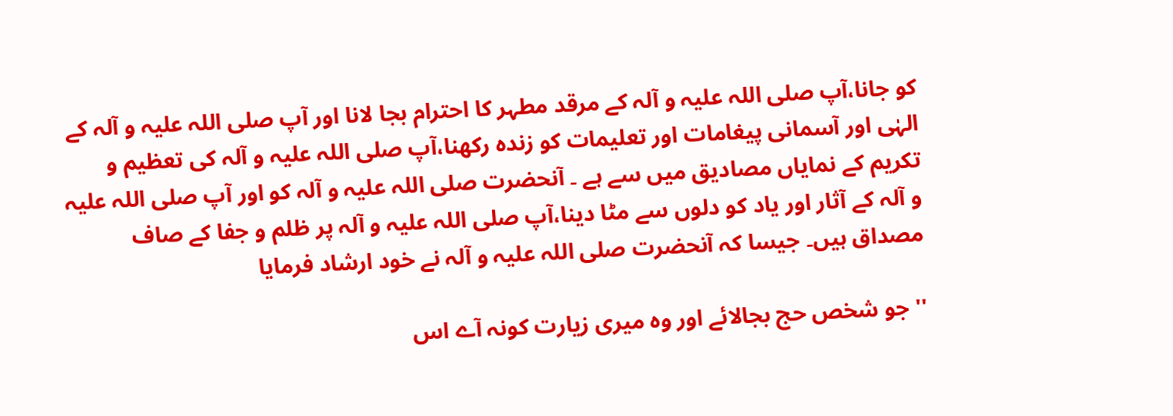کو جانا،آپ صلی اللہ علیہ و آلہ کے مرقد مطہر کا احترام بجا لانا اور آپ صلی اللہ علیہ و آلہ کے الہٰی اور آسمانی پیغامات اور تعلیمات کو زندہ رکھنا،آپ صلی اللہ علیہ و آلہ کی تعظیم و تکریم کے نمایاں مصادیق میں سے ہے ۔ آنحضرت صلی اللہ علیہ و آلہ کو اور آپ صلی اللہ علیہ و آلہ کے آثار اور یاد کو دلوں سے مٹا دینا،آپ صلی اللہ علیہ و آلہ پر ظلم و جفا کے صاف مصداق ہیں۔ جیسا کہ آنحضرت صلی اللہ علیہ و آلہ نے خود ارشاد فرمایا

''جو شخص حج بجالائے اور وہ میری زیارت کونہ آے اس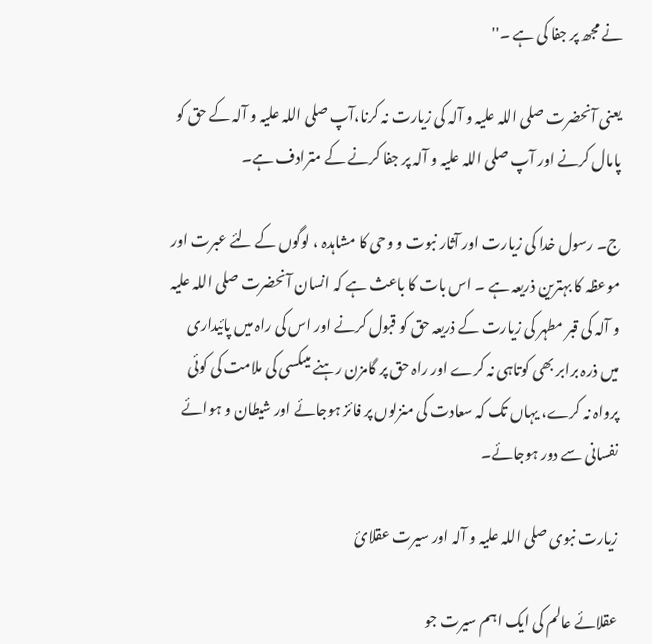نے مجھ پر جفا کی ہے ۔''

یعنی آنحضرت صلی اللہ علیہ و آلہ کی زیارت نہ کرنا،آپ صلی اللہ علیہ و آلہ کے حق کو پامال کرنے اور آپ صلی اللہ علیہ و آلہ پر جفا کرنے کے مترادف ہے۔

ج۔ رسول خدا کی زیارت اور آثار نبوت و وحی کا مشاہدہ ، لوگوں کے لئے عبرت اور موعظہ کا بہترین ذریعہ ہے ۔ اس بات کا باعث ہے کہ انسان آنحضرت صلی اللہ علیہ و آلہ کی قبر مطہر کی زیارت کے ذریعہ حق کو قبول کرنے اور اس کی راہ میں پائیداری میں ذرہ برابر بھی کوتاہی نہ کرے اور راہ حق پر گامزن رہنے میںکسی کی ملامت کی کوئی پرواہ نہ کرے، یہاں تک کہ سعادت کی منزلوں پر فائز ہوجائے اور شیطان و ہوائے نفسانی سے دور ہوجائے۔

زیارت نبوی صلی اللہ علیہ و آلہ اور سیرت عقلائ

عقلائے عالم کی ایک اہم سیرت جو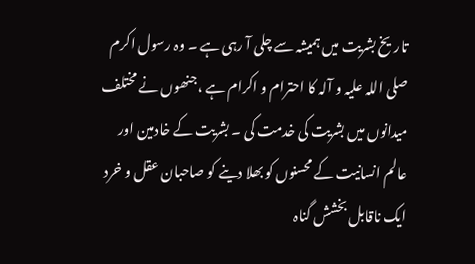تاریخ بشریت میں ہمیشہ سے چلی آ رہی ہے ۔ وہ رسول اکرم صلی اللہ علیہ و آلہ کا احترام و اکرام ہے ،جنھوں نے مختلف میدانوں میں بشریت کی خدمت کی ۔ بشریت کے خادمین اور عالم انسانیت کے محسنوں کو بھلا دینے کو صاحبان عقل و خرد ایک ناقابل بخشش گناہ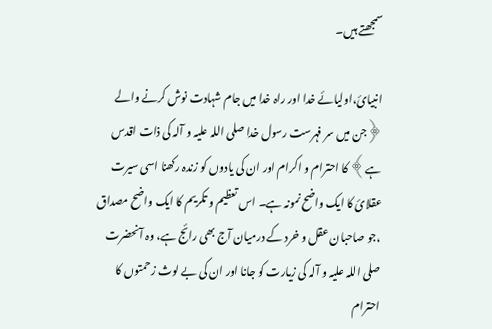سمجھتے ہیں۔

انبیائ،اولیائے خدا اور راہ خدا میں جام شہادت نوش کرنے والے ﴿جن میں سر فہرست رسول خدا صلی اللہ علیہ و آلہ کی ذات اقدس ہے﴾ کا احترام و اکرام اور ان کی یادوں کو زندہ رکھنا اسی سیرت عقلائ کا ایک واضح نمونہ ہے۔ اس تعظیم و تکریم کا ایک واضح مصداق ،جو صاحبان عقل و خرد کے درمیان آج بھی رائج ہے، وہ آنحضرت صلی اللہ علیہ و آلہ کی زیارت کو جانا اور ان کی بے لوث زحمتوں کا احترام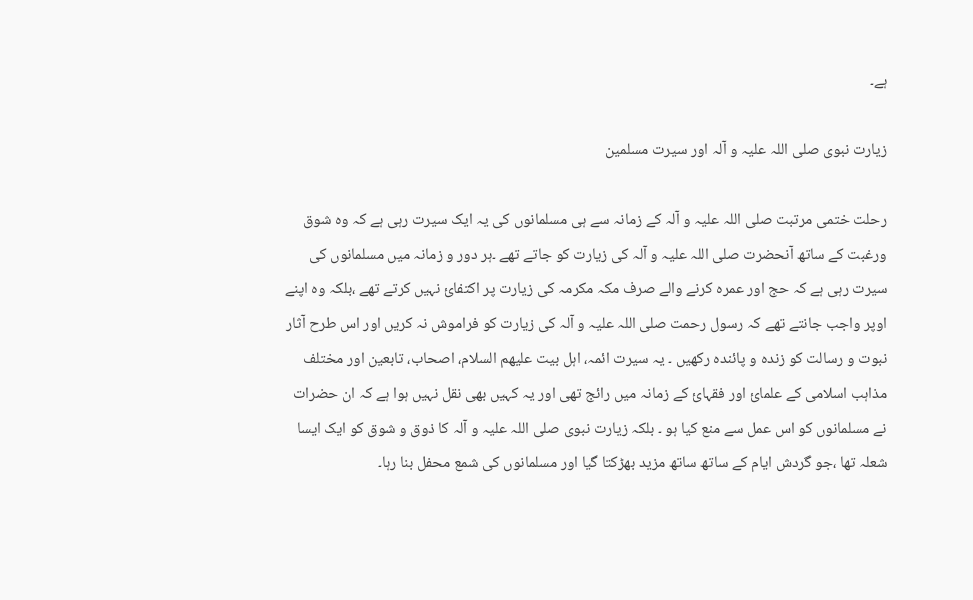ہے۔

زیارت نبوی صلی اللہ علیہ و آلہ اور سیرت مسلمین

رحلت ختمی مرتبت صلی اللہ علیہ و آلہ کے زمانہ سے ہی مسلمانوں کی یہ ایک سیرت رہی ہے کہ وہ شوق ورغبت کے ساتھ آنحضرت صلی اللہ علیہ و آلہ کی زیارت کو جاتے تھے ۔ہر دور و زمانہ میں مسلمانوں کی سیرت رہی ہے کہ حج اور عمرہ کرنے والے صرف مکہ مکرمہ کی زیارت پر اکتفائ نہیں کرتے تھے ،بلکہ وہ اپنے اوپر واجب جانتے تھے کہ رسول رحمت صلی اللہ علیہ و آلہ کی زیارت کو فراموش نہ کریں اور اس طرح آثار نبوت و رسالت کو زندہ و پائندہ رکھیں ۔ یہ سیرت ائمہ، اہل بیت علیهم السلام، اصحاب، تابعین اور مختلف مذاہب اسلامی کے علمائ اور فقہائ کے زمانہ میں رائج تھی اور یہ کہیں بھی نقل نہیں ہوا ہے کہ ان حضرات نے مسلمانوں کو اس عمل سے منع کیا ہو ۔ بلکہ زیارت نبوی صلی اللہ علیہ و آلہ کا ذوق و شوق کو ایک ایسا شعلہ تھا ،جو گردش ایام کے ساتھ ساتھ مزید بھڑکتا گیا اور مسلمانوں کی شمع محفل بنا رہا۔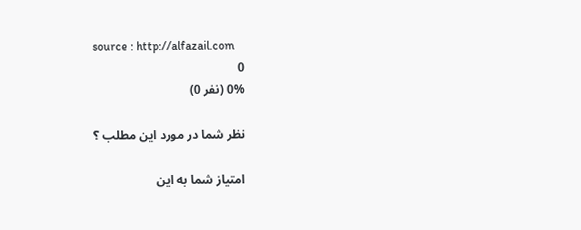source : http://alfazail.com
0
0% (نفر 0)

نظر شما در مورد این مطلب ؟

امتیاز شما به این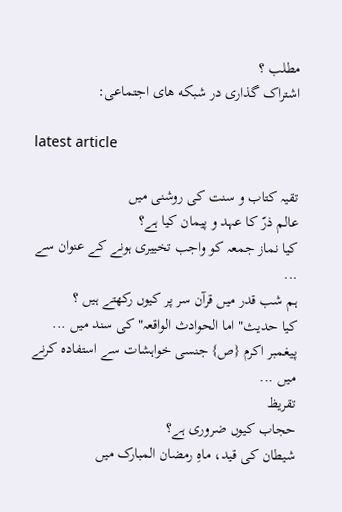مطلب ؟
اشتراک گذاری در شبکه های اجتماعی:

latest article

تقیہ کتاب و سنت کی روشنی میں
عالم ذرّ کا عہد و پیمان کیا ہے؟
کیا نماز جمعہ کو واجب تخییری ہونے کے عنوان سے ...
ہم شب قدر میں قرآن سر پر کیوں رکھتے ہیں ؟
کیا حدیث" اما الحوادث الواقعہ" کی سند میں ...
پیغمبر اکرم {ص} جنسی خواہشات سے استفادہ کرنے میں ...
تقریظ
حجاب کیوں ضروری ہے؟
شیطان کی قید، ماہِ رمضان المبارک میں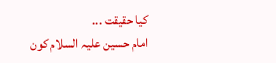کیا حقیقت ...
امام حسین علیہ السلام کون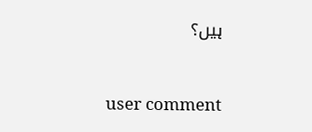ہیں؟


user comment